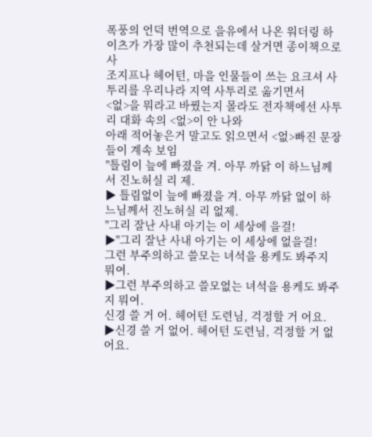폭풍의 언덕 번역으로 을유에서 나온 워더링 하이츠가 가장 많이 추천되는데 살거면 종이책으로 사
조지프나 헤어턴, 마을 인물들이 쓰는 요크셔 사투리를 우리나라 지역 사투리로 옮기면서
<없>을 뭐라고 바꿨는지 몰라도 전자책에선 사투리 대화 속의 <없>이 안 나와
아래 적어놓은거 말고도 읽으면서 <없>빠진 문장들이 계속 보임
"틀림이 늪에 빠졌을 겨. 아무 까닭 이 하느님께서 진노허실 리 제.
▶ 틀림없이 늪에 빠졌을 겨. 아무 까닭 없이 하느님께서 진노허실 리 없제.
"그리 잘난 사내 아기는 이 세상에 을걸!
▶"그리 잘난 사내 아기는 이 세상에 없을걸!
그런 부주의하고 쓸모는 녀석을 용케도 봐주지 뭐여.
▶그런 부주의하고 쓸모없는 녀석을 용케도 봐주지 뭐여.
신경 쓸 거 어. 헤어턴 도련님, 걱정할 거 어요.
▶신경 쓸 거 없어. 헤어턴 도련님, 걱정할 거 없어요.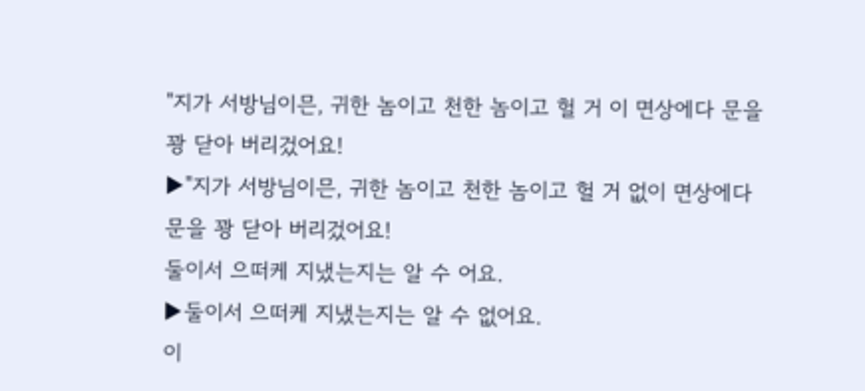"지가 서방님이믄, 귀한 놈이고 천한 놈이고 헐 거 이 면상에다 문을 꽝 닫아 버리겄어요!
▶"지가 서방님이믄, 귀한 놈이고 천한 놈이고 헐 거 없이 면상에다 문을 꽝 닫아 버리겄어요!
둘이서 으떠케 지냈는지는 알 수 어요.
▶둘이서 으떠케 지냈는지는 알 수 없어요.
이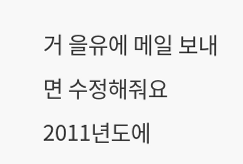거 을유에 메일 보내면 수정해줘요
2011년도에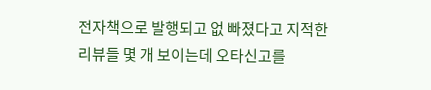전자책으로 발행되고 없 빠졌다고 지적한 리뷰들 몇 개 보이는데 오타신고를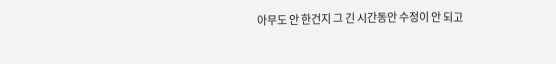아무도 안 한건지 그 긴 시간동안 수정이 안 되고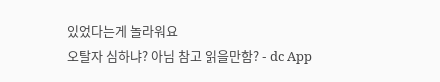있었다는게 놀라워요
오탈자 심하냐? 아님 참고 읽을만함? - dc App